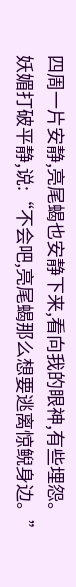四周一片安静,亮尾蝎也安静下来,看向我的眼神,有些埋怨。
妖媚打破平静,说:“不会吧,亮尾蝎那么想要逃离惊鲵身边。”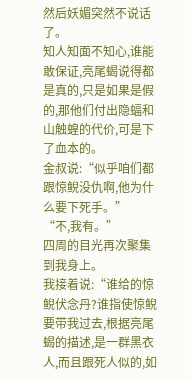然后妖媚突然不说话了。
知人知面不知心,谁能敢保证,亮尾蝎说得都是真的,只是如果是假的,那他们付出隐蝠和山触蝗的代价,可是下了血本的。
金叔说:“似乎咱们都跟惊鲵没仇啊,他为什么要下死手。”
“不,我有。”
四周的目光再次聚集到我身上。
我接着说:“谁给的惊鲵伏念丹?谁指使惊鲵要带我过去,根据亮尾蝎的描述,是一群黑衣人,而且跟死人似的,如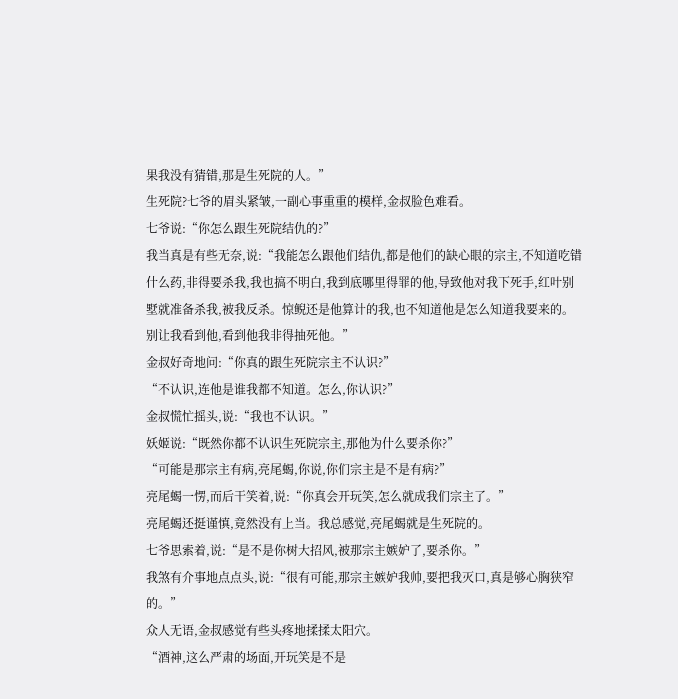果我没有猜错,那是生死院的人。”
生死院?七爷的眉头紧皱,一副心事重重的模样,金叔脸色难看。
七爷说:“你怎么跟生死院结仇的?”
我当真是有些无奈,说:“我能怎么跟他们结仇,都是他们的缺心眼的宗主,不知道吃错什么药,非得要杀我,我也搞不明白,我到底哪里得罪的他,导致他对我下死手,红叶别墅就准备杀我,被我反杀。惊鲵还是他算计的我,也不知道他是怎么知道我要来的。别让我看到他,看到他我非得抽死他。”
金叔好奇地问:“你真的跟生死院宗主不认识?”
“不认识,连他是谁我都不知道。怎么,你认识?”
金叔慌忙摇头,说:“我也不认识。”
妖姬说:“既然你都不认识生死院宗主,那他为什么要杀你?”
“可能是那宗主有病,亮尾蝎,你说,你们宗主是不是有病?”
亮尾蝎一愣,而后干笑着,说:“你真会开玩笑,怎么就成我们宗主了。”
亮尾蝎还挺谨慎,竟然没有上当。我总感觉,亮尾蝎就是生死院的。
七爷思索着,说:“是不是你树大招风,被那宗主嫉妒了,要杀你。”
我煞有介事地点点头,说:“很有可能,那宗主嫉妒我帅,要把我灭口,真是够心胸狭窄的。”
众人无语,金叔感觉有些头疼地揉揉太阳穴。
“酒神,这么严肃的场面,开玩笑是不是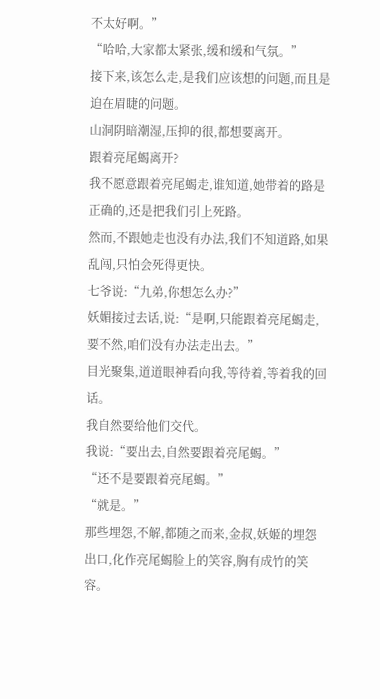不太好啊。”
“哈哈,大家都太紧张,缓和缓和气氛。”
接下来,该怎么走,是我们应该想的问题,而且是迫在眉睫的问题。
山洞阴暗潮湿,压抑的很,都想要离开。
跟着亮尾蝎离开?
我不愿意跟着亮尾蝎走,谁知道,她带着的路是正确的,还是把我们引上死路。
然而,不跟她走也没有办法,我们不知道路,如果乱闯,只怕会死得更快。
七爷说:“九弟,你想怎么办?”
妖媚接过去话,说:“是啊,只能跟着亮尾蝎走,要不然,咱们没有办法走出去。”
目光聚集,道道眼神看向我,等待着,等着我的回话。
我自然要给他们交代。
我说:“要出去,自然要跟着亮尾蝎。”
“还不是要跟着亮尾蝎。”
“就是。”
那些埋怨,不解,都随之而来,金叔,妖姬的埋怨出口,化作亮尾蝎脸上的笑容,胸有成竹的笑容。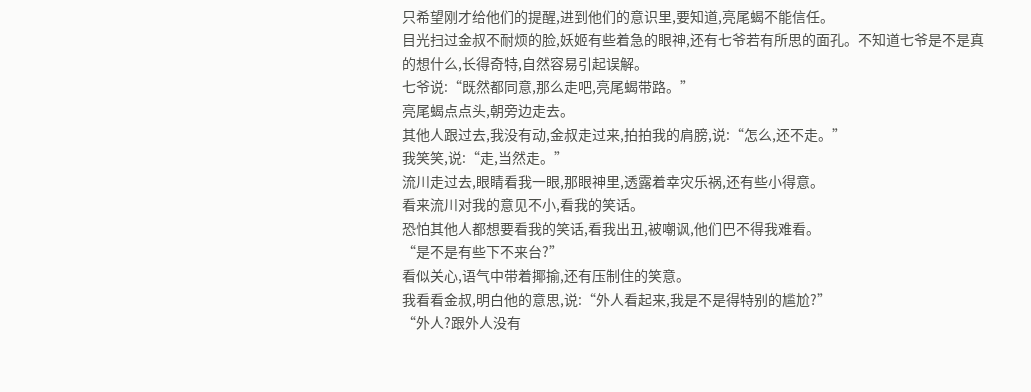只希望刚才给他们的提醒,进到他们的意识里,要知道,亮尾蝎不能信任。
目光扫过金叔不耐烦的脸,妖姬有些着急的眼神,还有七爷若有所思的面孔。不知道七爷是不是真的想什么,长得奇特,自然容易引起误解。
七爷说:“既然都同意,那么走吧,亮尾蝎带路。”
亮尾蝎点点头,朝旁边走去。
其他人跟过去,我没有动,金叔走过来,拍拍我的肩膀,说:“怎么,还不走。”
我笑笑,说:“走,当然走。”
流川走过去,眼睛看我一眼,那眼神里,透露着幸灾乐祸,还有些小得意。
看来流川对我的意见不小,看我的笑话。
恐怕其他人都想要看我的笑话,看我出丑,被嘲讽,他们巴不得我难看。
“是不是有些下不来台?”
看似关心,语气中带着揶揄,还有压制住的笑意。
我看看金叔,明白他的意思,说:“外人看起来,我是不是得特别的尴尬?”
“外人?跟外人没有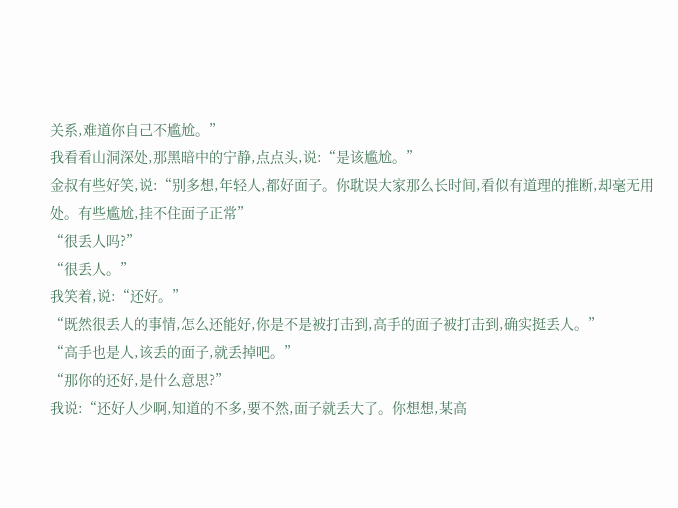关系,难道你自己不尴尬。”
我看看山洞深处,那黑暗中的宁静,点点头,说:“是该尴尬。”
金叔有些好笑,说:“别多想,年轻人,都好面子。你耽误大家那么长时间,看似有道理的推断,却毫无用处。有些尴尬,挂不住面子正常”
“很丢人吗?”
“很丢人。”
我笑着,说:“还好。”
“既然很丢人的事情,怎么还能好,你是不是被打击到,高手的面子被打击到,确实挺丢人。”
“高手也是人,该丢的面子,就丢掉吧。”
“那你的还好,是什么意思?”
我说:“还好人少啊,知道的不多,要不然,面子就丢大了。你想想,某高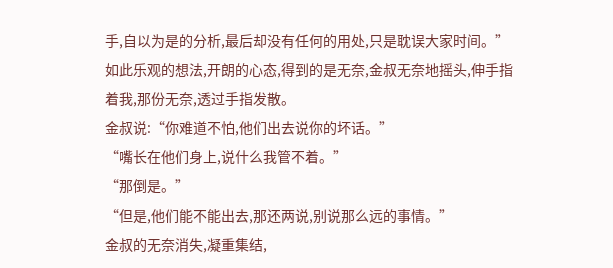手,自以为是的分析,最后却没有任何的用处,只是耽误大家时间。”
如此乐观的想法,开朗的心态,得到的是无奈,金叔无奈地摇头,伸手指着我,那份无奈,透过手指发散。
金叔说:“你难道不怕,他们出去说你的坏话。”
“嘴长在他们身上,说什么我管不着。”
“那倒是。”
“但是,他们能不能出去,那还两说,别说那么远的事情。”
金叔的无奈消失,凝重集结,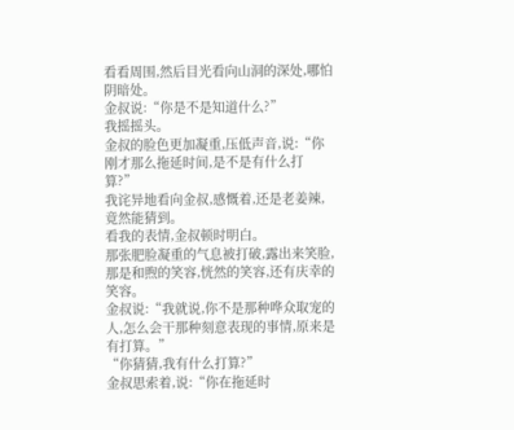看看周围,然后目光看向山洞的深处,哪怕阴暗处。
金叔说:“你是不是知道什么?”
我摇摇头。
金叔的脸色更加凝重,压低声音,说:“你刚才那么拖延时间,是不是有什么打算?”
我诧异地看向金叔,感慨着,还是老姜辣,竟然能猜到。
看我的表情,金叔顿时明白。
那张肥脸凝重的气息被打破,露出来笑脸,那是和煦的笑容,恍然的笑容,还有庆幸的笑容。
金叔说:“我就说,你不是那种哗众取宠的人,怎么会干那种刻意表现的事情,原来是有打算。”
“你猜猜,我有什么打算?”
金叔思索着,说:“你在拖延时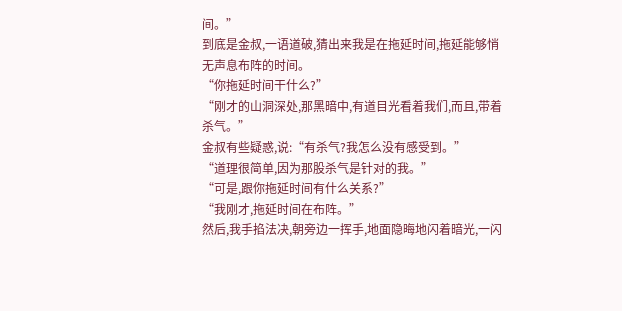间。”
到底是金叔,一语道破,猜出来我是在拖延时间,拖延能够悄无声息布阵的时间。
“你拖延时间干什么?”
“刚才的山洞深处,那黑暗中,有道目光看着我们,而且,带着杀气。”
金叔有些疑惑,说:“有杀气?我怎么没有感受到。”
“道理很简单,因为那股杀气是针对的我。”
“可是,跟你拖延时间有什么关系?”
“我刚才,拖延时间在布阵。”
然后,我手掐法决,朝旁边一挥手,地面隐晦地闪着暗光,一闪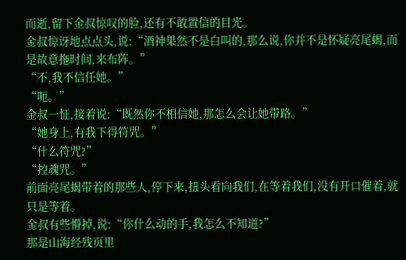而逝,留下金叔惊叹的脸,还有不敢置信的目光。
金叔惊讶地点点头,说:“酒神果然不是白叫的,那么说,你并不是怀疑亮尾蝎,而是故意拖时间,来布阵。”
“不,我不信任她。”
“呃。”
金叔一怔,接着说:“既然你不相信她,那怎么会让她带路。”
“她身上,有我下得符咒。”
“什么符咒?”
“控魂咒。”
前面亮尾蝎带着的那些人,停下来,扭头看向我们,在等着我们,没有开口催着,就只是等着。
金叔有些懵掉,说:“你什么动的手,我怎么不知道?”
那是山海经残页里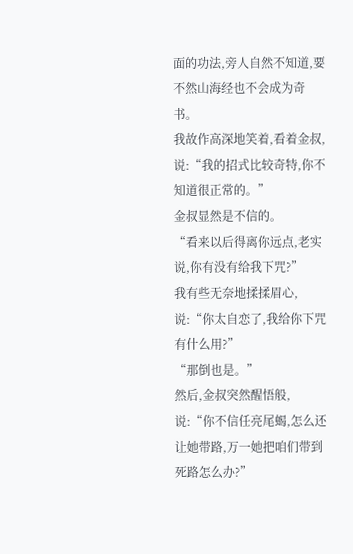面的功法,旁人自然不知道,要不然山海经也不会成为奇书。
我故作高深地笑着,看着金叔,说:“我的招式比较奇特,你不知道很正常的。”
金叔显然是不信的。
“看来以后得离你远点,老实说,你有没有给我下咒?”
我有些无奈地揉揉眉心,说:“你太自恋了,我给你下咒有什么用?”
“那倒也是。”
然后,金叔突然醒悟般,说:“你不信任亮尾蝎,怎么还让她带路,万一她把咱们带到死路怎么办?”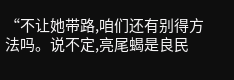“不让她带路,咱们还有别得方法吗。说不定,亮尾蝎是良民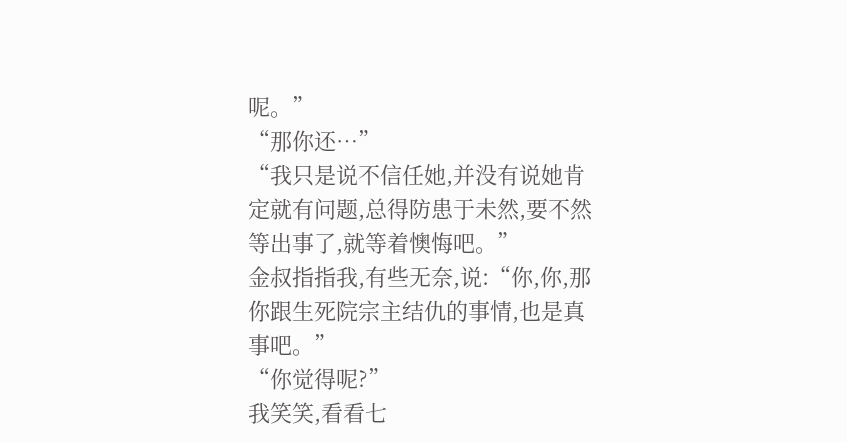呢。”
“那你还…”
“我只是说不信任她,并没有说她肯定就有问题,总得防患于未然,要不然等出事了,就等着懊悔吧。”
金叔指指我,有些无奈,说:“你,你,那你跟生死院宗主结仇的事情,也是真事吧。”
“你觉得呢?”
我笑笑,看看七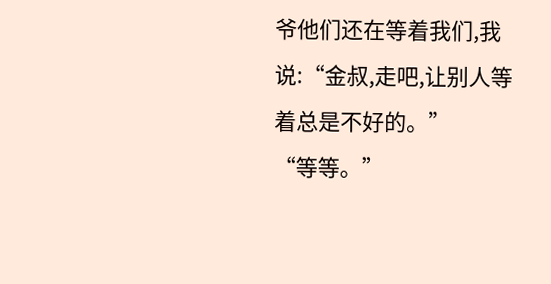爷他们还在等着我们,我说:“金叔,走吧,让别人等着总是不好的。”
“等等。”